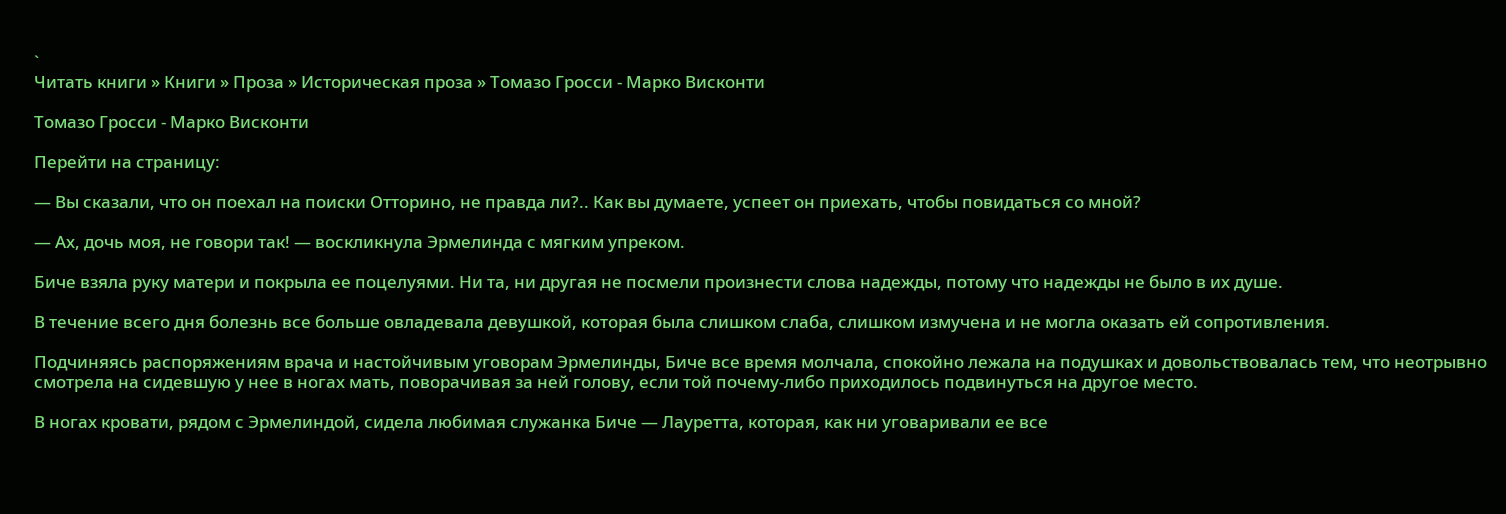`
Читать книги » Книги » Проза » Историческая проза » Томазо Гросси - Марко Висконти

Томазо Гросси - Марко Висконти

Перейти на страницу:

— Вы сказали, что он поехал на поиски Отторино, не правда ли?.. Как вы думаете, успеет он приехать, чтобы повидаться со мной?

— Ах, дочь моя, не говори так! — воскликнула Эрмелинда с мягким упреком.

Биче взяла руку матери и покрыла ее поцелуями. Ни та, ни другая не посмели произнести слова надежды, потому что надежды не было в их душе.

В течение всего дня болезнь все больше овладевала девушкой, которая была слишком слаба, слишком измучена и не могла оказать ей сопротивления.

Подчиняясь распоряжениям врача и настойчивым уговорам Эрмелинды, Биче все время молчала, спокойно лежала на подушках и довольствовалась тем, что неотрывно смотрела на сидевшую у нее в ногах мать, поворачивая за ней голову, если той почему-либо приходилось подвинуться на другое место.

В ногах кровати, рядом с Эрмелиндой, сидела любимая служанка Биче — Лауретта, которая, как ни уговаривали ее все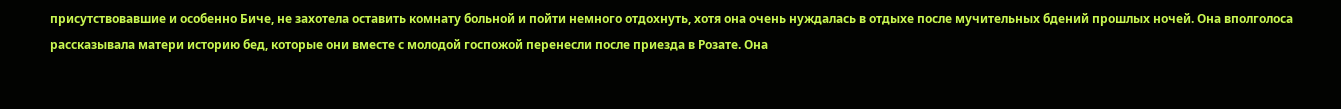присутствовавшие и особенно Биче, не захотела оставить комнату больной и пойти немного отдохнуть, хотя она очень нуждалась в отдыхе после мучительных бдений прошлых ночей. Она вполголоса рассказывала матери историю бед, которые они вместе с молодой госпожой перенесли после приезда в Розате. Она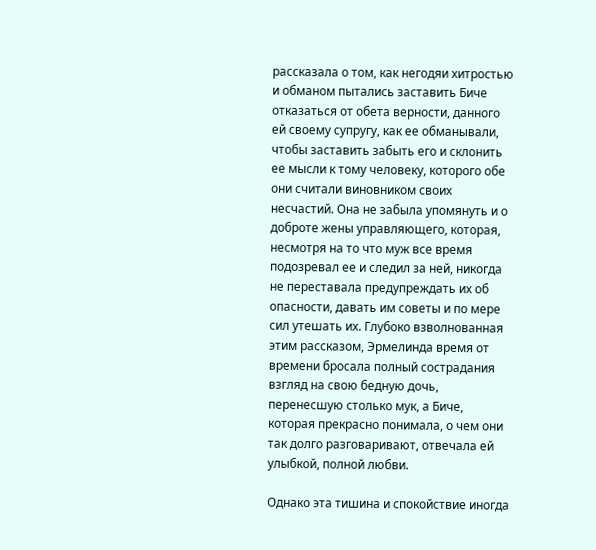рассказала о том, как негодяи хитростью и обманом пытались заставить Биче отказаться от обета верности, данного ей своему супругу, как ее обманывали, чтобы заставить забыть его и склонить ее мысли к тому человеку, которого обе они считали виновником своих несчастий. Она не забыла упомянуть и о доброте жены управляющего, которая, несмотря на то что муж все время подозревал ее и следил за ней, никогда не переставала предупреждать их об опасности, давать им советы и по мере сил утешать их. Глубоко взволнованная этим рассказом, Эрмелинда время от времени бросала полный сострадания взгляд на свою бедную дочь, перенесшую столько мук, а Биче, которая прекрасно понимала, о чем они так долго разговаривают, отвечала ей улыбкой, полной любви.

Однако эта тишина и спокойствие иногда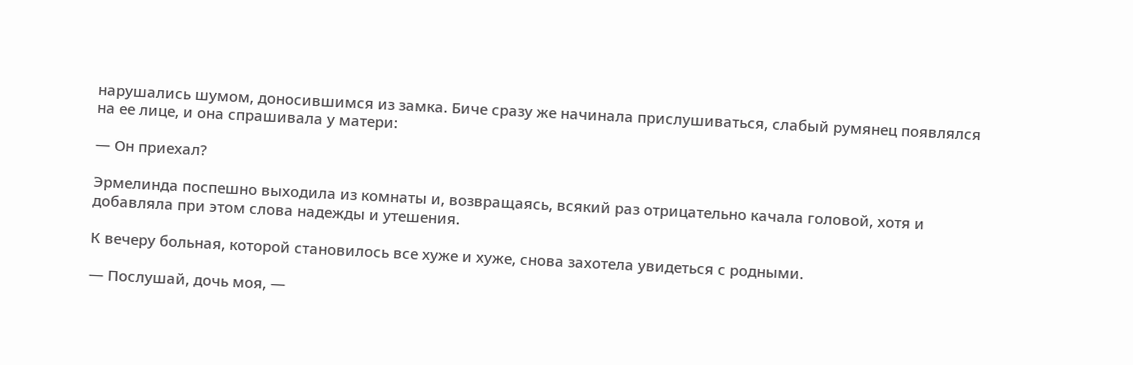нарушались шумом, доносившимся из замка. Биче сразу же начинала прислушиваться, слабый румянец появлялся на ее лице, и она спрашивала у матери:

— Он приехал?

Эрмелинда поспешно выходила из комнаты и, возвращаясь, всякий раз отрицательно качала головой, хотя и добавляла при этом слова надежды и утешения.

К вечеру больная, которой становилось все хуже и хуже, снова захотела увидеться с родными.

— Послушай, дочь моя, —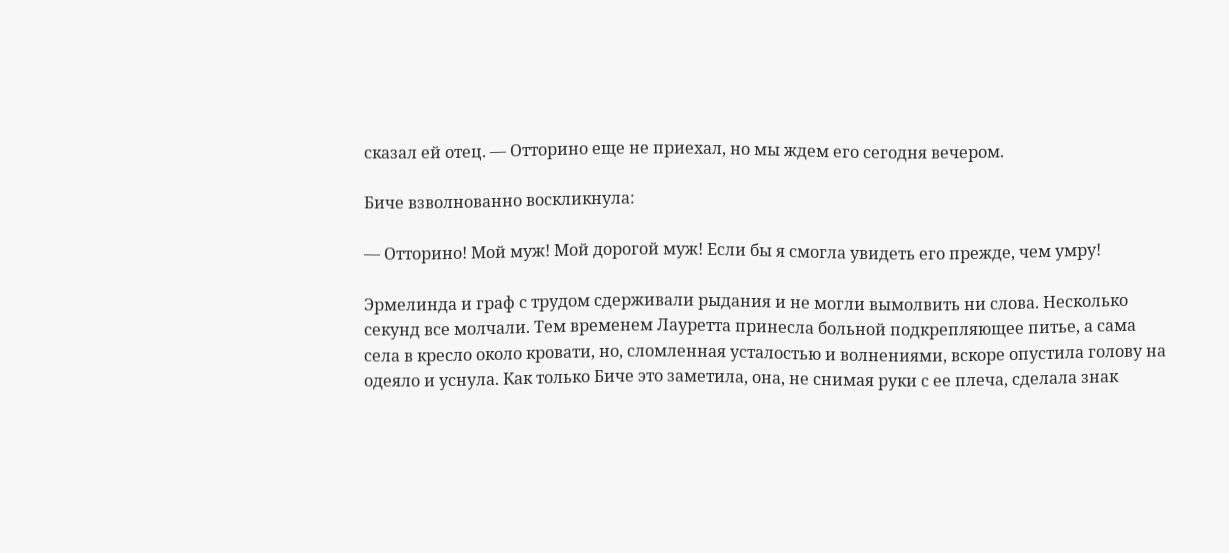сказал ей отец. — Отторино еще не приехал, но мы ждем его сегодня вечером.

Биче взволнованно воскликнула:

— Отторино! Мой муж! Мой дорогой муж! Если бы я смогла увидеть его прежде, чем умру!

Эрмелинда и граф с трудом сдерживали рыдания и не могли вымолвить ни слова. Несколько секунд все молчали. Тем временем Лауретта принесла больной подкрепляющее питье, а сама села в кресло около кровати, но, сломленная усталостью и волнениями, вскоре опустила голову на одеяло и уснула. Как только Биче это заметила, она, не снимая руки с ее плеча, сделала знак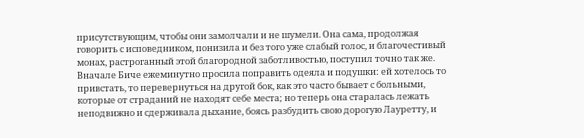присутствующим, чтобы они замолчали и не шумели. Она сама, продолжая говорить с исповедником, понизила и без того уже слабый голос, и благочестивый монах, растроганный этой благородной заботливостью, поступил точно так же. Вначале Биче ежеминутно просила поправить одеяла и подушки: ей хотелось то привстать, то перевернуться на другой бок, как это часто бывает с больными, которые от страданий не находят себе места; но теперь она старалась лежать неподвижно и сдерживала дыхание, боясь разбудить свою дорогую Лауретту, и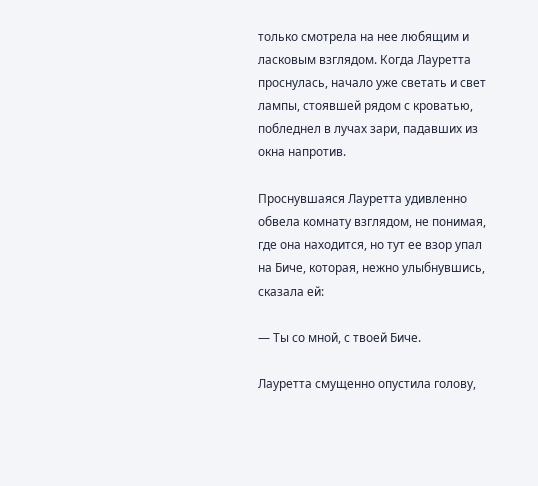только смотрела на нее любящим и ласковым взглядом. Когда Лауретта проснулась, начало уже светать и свет лампы, стоявшей рядом с кроватью, побледнел в лучах зари, падавших из окна напротив.

Проснувшаяся Лауретта удивленно обвела комнату взглядом, не понимая, где она находится, но тут ее взор упал на Биче, которая, нежно улыбнувшись, сказала ей:

— Ты со мной, с твоей Биче.

Лауретта смущенно опустила голову,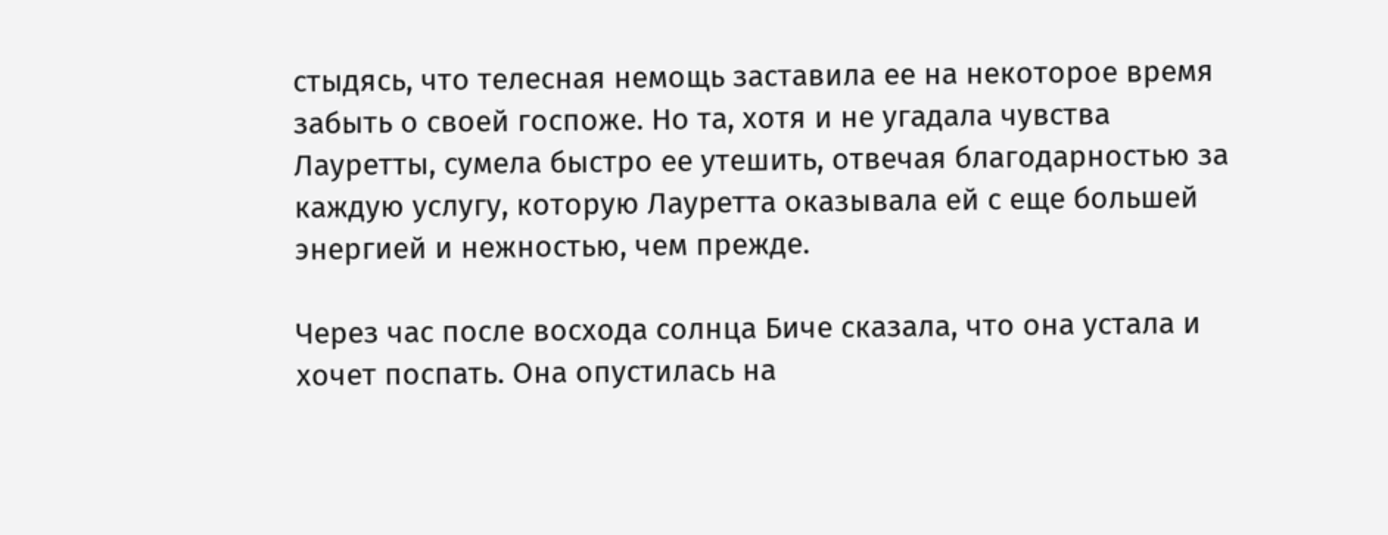стыдясь, что телесная немощь заставила ее на некоторое время забыть о своей госпоже. Но та, хотя и не угадала чувства Лауретты, сумела быстро ее утешить, отвечая благодарностью за каждую услугу, которую Лауретта оказывала ей с еще большей энергией и нежностью, чем прежде.

Через час после восхода солнца Биче сказала, что она устала и хочет поспать. Она опустилась на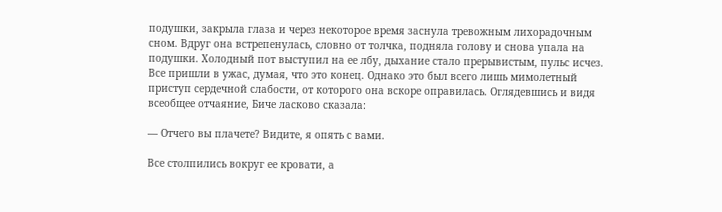подушки, закрыла глаза и через некоторое время заснула тревожным лихорадочным сном. Вдруг она встрепенулась, словно от толчка, подняла голову и снова упала на подушки. Холодный пот выступил на ее лбу, дыхание стало прерывистым, пульс исчез. Все пришли в ужас, думая, что это конец. Однако это был всего лишь мимолетный приступ сердечной слабости, от которого она вскоре оправилась. Оглядевшись и видя всеобщее отчаяние, Биче ласково сказала:

— Отчего вы плачете? Видите, я опять с вами.

Все столпились вокруг ее кровати, а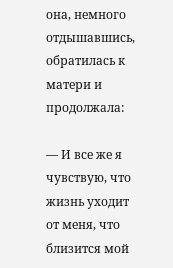она, немного отдышавшись, обратилась к матери и продолжала:

— И все же я чувствую, что жизнь уходит от меня, что близится мой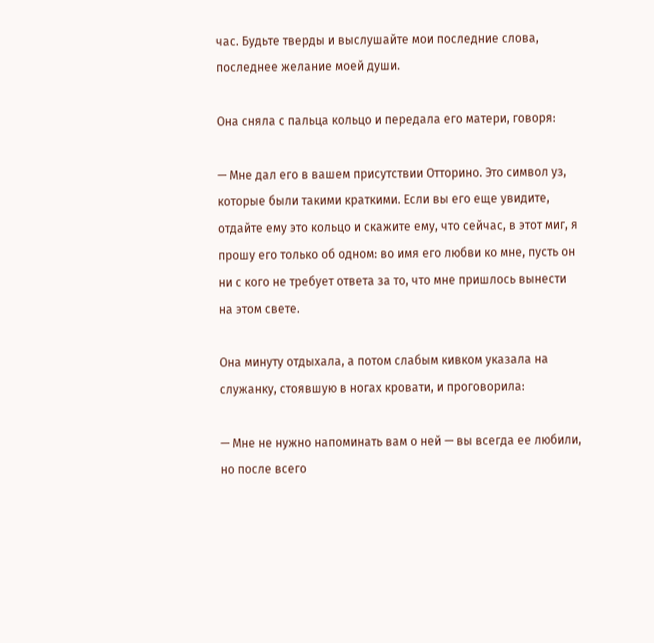час. Будьте тверды и выслушайте мои последние слова, последнее желание моей души.

Она сняла с пальца кольцо и передала его матери, говоря:

— Мне дал его в вашем присутствии Отторино. Это символ уз, которые были такими краткими. Если вы его еще увидите, отдайте ему это кольцо и скажите ему, что сейчас, в этот миг, я прошу его только об одном: во имя его любви ко мне, пусть он ни с кого не требует ответа за то, что мне пришлось вынести на этом свете.

Она минуту отдыхала, а потом слабым кивком указала на служанку, стоявшую в ногах кровати, и проговорила:

— Мне не нужно напоминать вам о ней — вы всегда ее любили, но после всего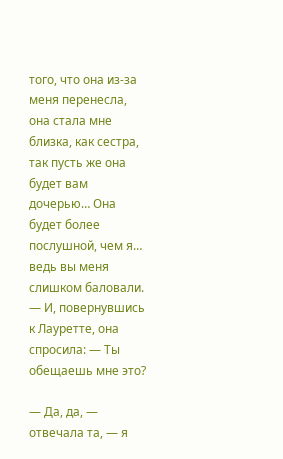того, что она из-за меня перенесла, она стала мне близка, как сестра, так пусть же она будет вам дочерью… Она будет более послушной, чем я… ведь вы меня слишком баловали. — И, повернувшись к Лауретте, она спросила: — Ты обещаешь мне это?

— Да, да, — отвечала та, — я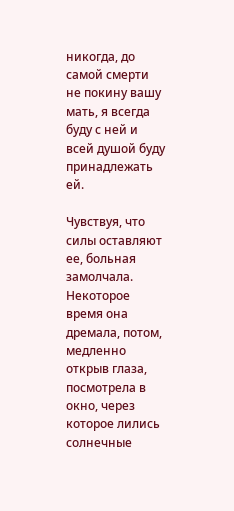никогда, до самой смерти не покину вашу мать, я всегда буду с ней и всей душой буду принадлежать ей.

Чувствуя, что силы оставляют ее, больная замолчала. Некоторое время она дремала, потом, медленно открыв глаза, посмотрела в окно, через которое лились солнечные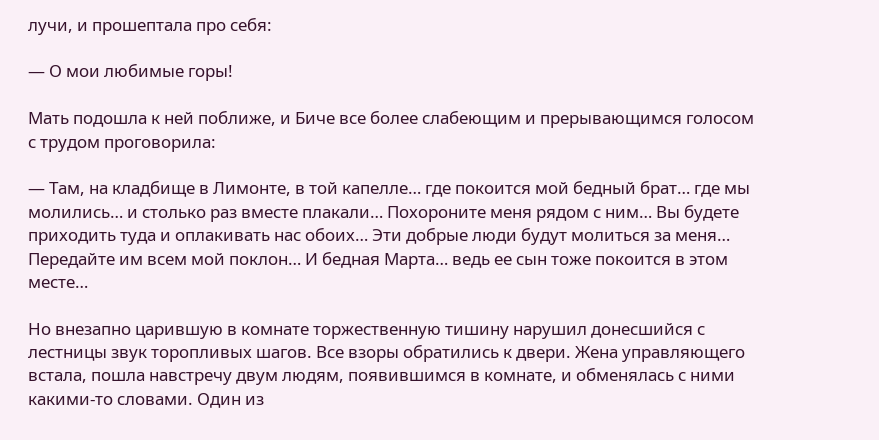лучи, и прошептала про себя:

— О мои любимые горы!

Мать подошла к ней поближе, и Биче все более слабеющим и прерывающимся голосом с трудом проговорила:

— Там, на кладбище в Лимонте, в той капелле… где покоится мой бедный брат… где мы молились… и столько раз вместе плакали… Похороните меня рядом с ним… Вы будете приходить туда и оплакивать нас обоих… Эти добрые люди будут молиться за меня… Передайте им всем мой поклон… И бедная Марта… ведь ее сын тоже покоится в этом месте…

Но внезапно царившую в комнате торжественную тишину нарушил донесшийся с лестницы звук торопливых шагов. Все взоры обратились к двери. Жена управляющего встала, пошла навстречу двум людям, появившимся в комнате, и обменялась с ними какими-то словами. Один из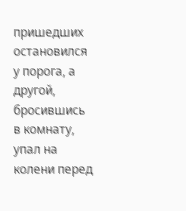пришедших остановился у порога, а другой, бросившись в комнату, упал на колени перед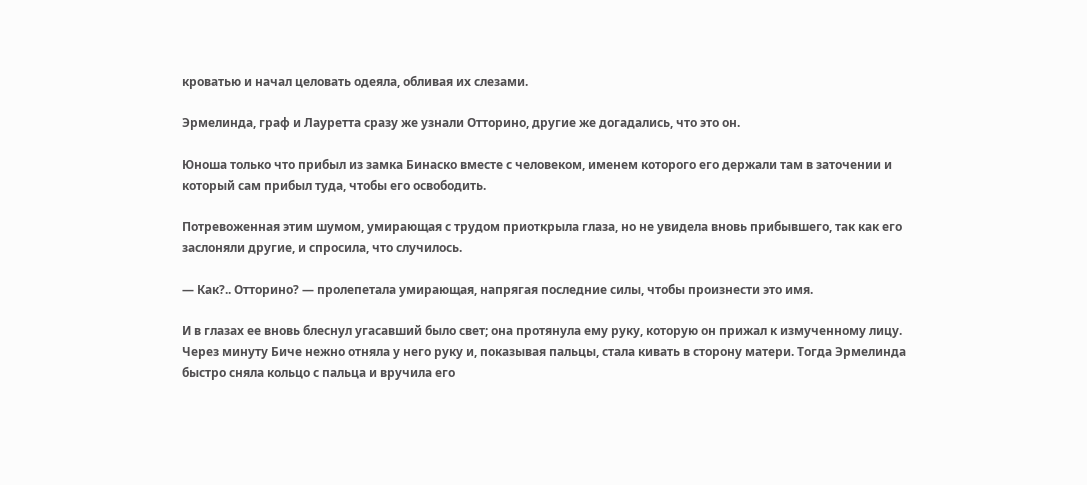кроватью и начал целовать одеяла, обливая их слезами.

Эрмелинда, граф и Лауретта сразу же узнали Отторино, другие же догадались, что это он.

Юноша только что прибыл из замка Бинаско вместе с человеком, именем которого его держали там в заточении и который сам прибыл туда, чтобы его освободить.

Потревоженная этим шумом, умирающая с трудом приоткрыла глаза, но не увидела вновь прибывшего, так как его заслоняли другие, и спросила, что случилось.

— Как?.. Отторино? — пролепетала умирающая, напрягая последние силы, чтобы произнести это имя.

И в глазах ее вновь блеснул угасавший было свет; она протянула ему руку, которую он прижал к измученному лицу. Через минуту Биче нежно отняла у него руку и, показывая пальцы, стала кивать в сторону матери. Тогда Эрмелинда быстро сняла кольцо с пальца и вручила его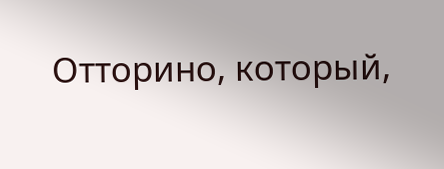Отторино, который,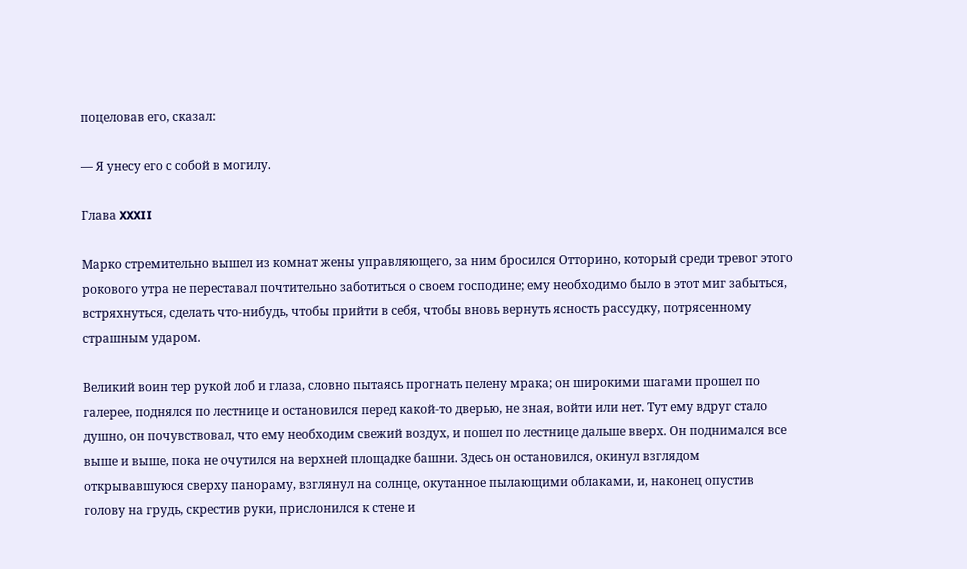поцеловав его, сказал:

— Я унесу его с собой в могилу.

Глава XXXII

Марко стремительно вышел из комнат жены управляющего, за ним бросился Отторино, который среди тревог этого рокового утра не переставал почтительно заботиться о своем господине; ему необходимо было в этот миг забыться, встряхнуться, сделать что-нибудь, чтобы прийти в себя, чтобы вновь вернуть ясность рассудку, потрясенному страшным ударом.

Великий воин тер рукой лоб и глаза, словно пытаясь прогнать пелену мрака; он широкими шагами прошел по галерее, поднялся по лестнице и остановился перед какой-то дверью, не зная, войти или нет. Тут ему вдруг стало душно, он почувствовал, что ему необходим свежий воздух, и пошел по лестнице дальше вверх. Он поднимался все выше и выше, пока не очутился на верхней площадке башни. Здесь он остановился, окинул взглядом открывавшуюся сверху панораму, взглянул на солнце, окутанное пылающими облаками, и, наконец опустив голову на грудь, скрестив руки, прислонился к стене и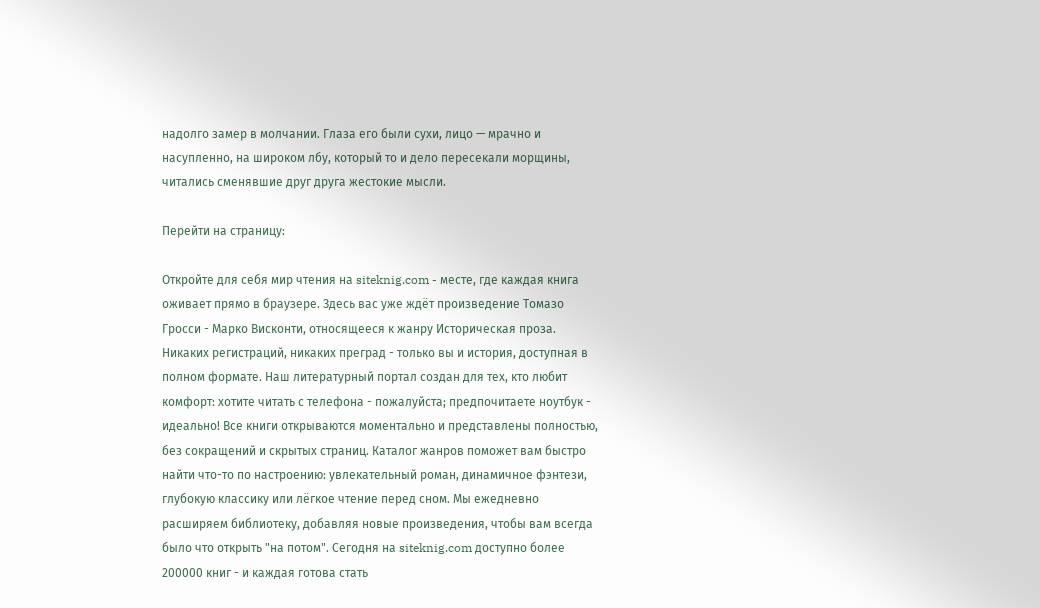надолго замер в молчании. Глаза его были сухи, лицо — мрачно и насупленно, на широком лбу, который то и дело пересекали морщины, читались сменявшие друг друга жестокие мысли.

Перейти на страницу:

Откройте для себя мир чтения на siteknig.com - месте, где каждая книга оживает прямо в браузере. Здесь вас уже ждёт произведение Томазо Гросси - Марко Висконти, относящееся к жанру Историческая проза. Никаких регистраций, никаких преград - только вы и история, доступная в полном формате. Наш литературный портал создан для тех, кто любит комфорт: хотите читать с телефона - пожалуйста; предпочитаете ноутбук - идеально! Все книги открываются моментально и представлены полностью, без сокращений и скрытых страниц. Каталог жанров поможет вам быстро найти что-то по настроению: увлекательный роман, динамичное фэнтези, глубокую классику или лёгкое чтение перед сном. Мы ежедневно расширяем библиотеку, добавляя новые произведения, чтобы вам всегда было что открыть "на потом". Сегодня на siteknig.com доступно более 200000 книг - и каждая готова стать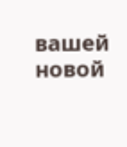вашей новой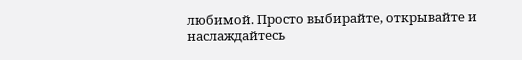любимой. Просто выбирайте, открывайте и наслаждайтесь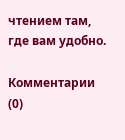чтением там, где вам удобно.

Комментарии (0)